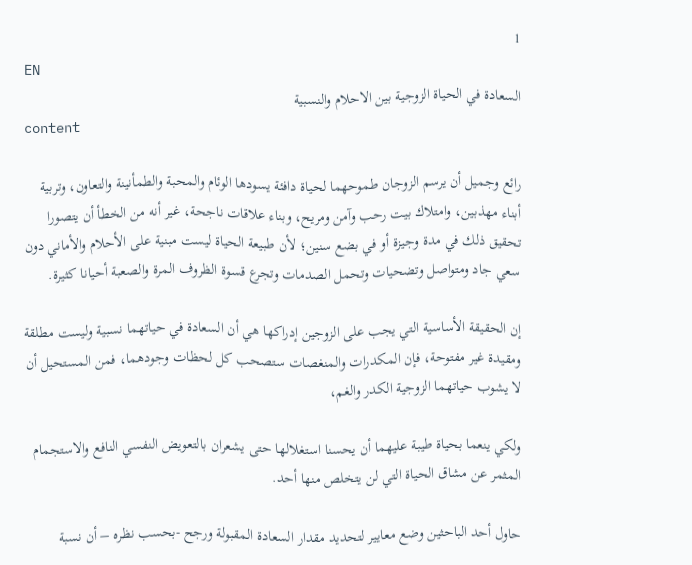1
EN
السعادة في الحياة الزوجية بين الاحلام والنسبية
content

رائع وجميل أن يرسم الزوجان طموحهما لحياة دافئة يسودها الوئام والمحبة والطمأنينة والتعاون، وتربية أبناء مهذبين، وامتلاك بيت رحب وآمن ومريح، وبناء علاقات ناجحة، غير أنه من الخطأ أن يتصورا تحقيق ذلك في مدة وجيزة أو في بضع سنين؛ لأن طبيعة الحياة ليست مبنية على الأحلام والأماني دون سعي جاد ومتواصل وتضحيات وتحمل الصدمات وتجرع قسوة الظروف المرة والصعبة أحيانا كثيرة.

إن الحقيقة الأساسية التي يجب على الزوجين إدراكها هي أن السعادة في حياتهما نسبية وليست مطلقة ومقيدة غير مفتوحة، فإن المكدرات والمنغصات ستصحب كل لحظات وجودهما، فمن المستحيل أن لا يشوب حياتهما الزوجية الكدر والغم،

ولكي ينعما بحياة طيبة عليهما أن يحسنا استغلالها حتى يشعران بالتعويض النفسي النافع والاستجمام المثمر عن مشاق الحياة التي لن يتخلص منها أحد.

حاول أحد الباحثين وضع معايير لتحديد مقدار السعادة المقبولة ورجح -بحسب نظره – أن نسبة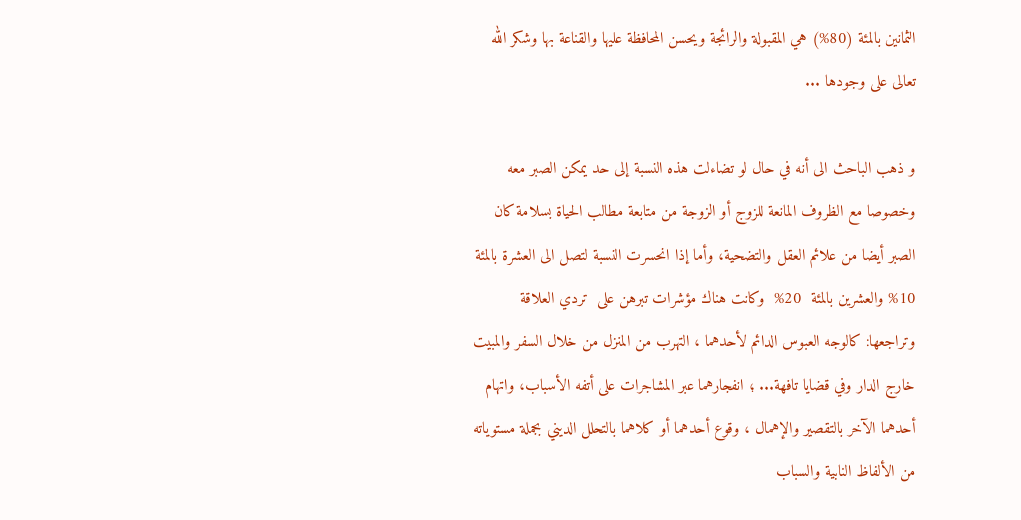الثمانين بالمئة (80%) هي المقبولة والرائجة ويحسن المحافظة عليها والقناعة بها وشكر الله تعالى على وجودها ...

و ذهب الباحث الى أنه في حال لو تضاءلت هذه النسبة إلى حد يمكن الصبر معه وخصوصا مع الظروف المانعة للزوج أو الزوجة من متابعة مطالب الحياة بسلامة كان الصبر أيضا من علائم العقل والتضحية، وأما إذا انحسرت النسبة لتصل الى العشرة بالمئة 10% والعشرين بالمئة  20%  وكانت هناك مؤشرات تبرهن على  تردي العلاقة وتراجعها: كالوجه العبوس الدائم لأحدهما ، التهرب من المنزل من خلال السفر والمبيت خارج الدار وفي قضايا تافهة... ؛ انفجارهما عبر المشاجرات على أتفه الأسباب، واتهام أحدهما الآخر بالتقصير والإهمال ، وقوع أحدهما أو كلاهما بالتحلل الديني بجملة مستوياته من الألفاظ النابية والسباب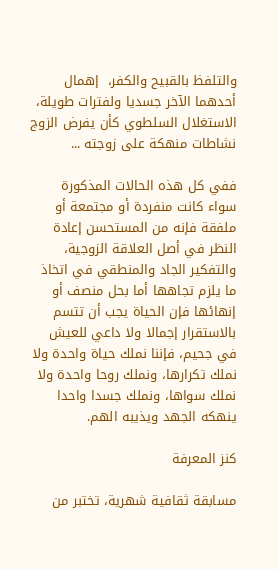والتلفظ بالقبيح والكفر،  إهمال أحدهما الآخر جسديا ولفترات طويلة، الاستغلال السلطوي كأن يفرض الزوج نشاطات منهكة على زوجته ...

ففي كل هذه الحالات المذكورة سواء كانت منفردة أو مجتمعة أو ملفقة فإنه من المستحسن إعادة النظر في أصل العلاقة الزوجية، والتفكير الجاد والمنطقي في اتخاذ ما يلزم تجاهها أما بحل منصف أو إنهائها فإن الحياة يجب أن تتسم بالاستقرار إجمالا ولا داعي للعيش في جحيم، فإننا نملك حياة واحدة ولا نملك تكرارها، ونملك روحا واحدة ولا نملك سواها، ونملك جسدا واحدا ينهكه الجهد ويذيبه الهم.

كنز المعرفة

مسابقة ثقافية شهرية، تختبر من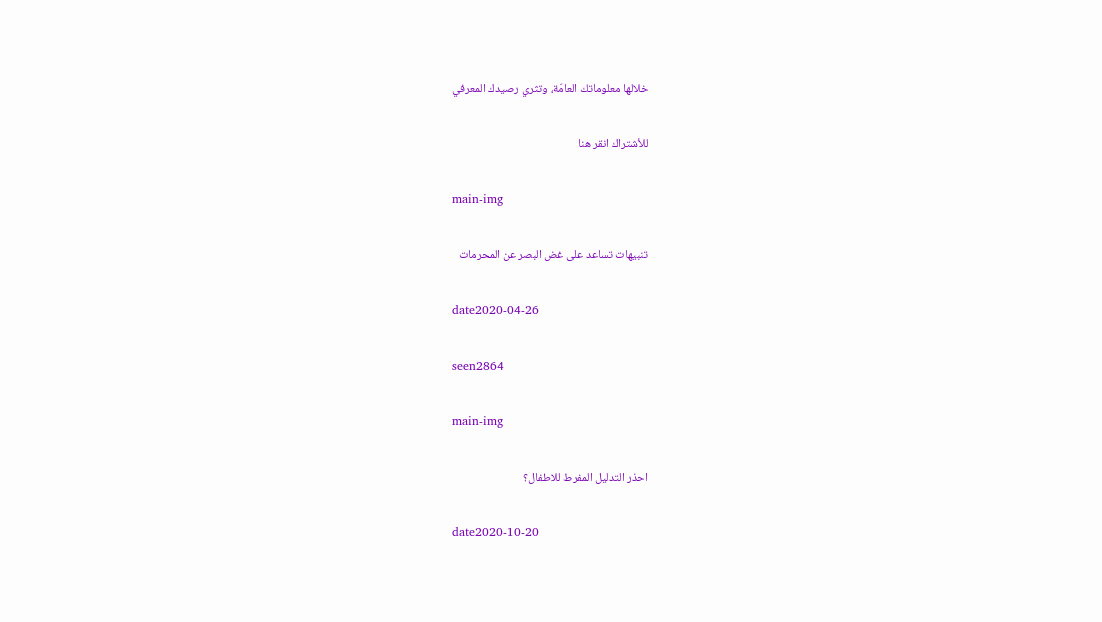خلالها معلوماتك العامّة، وتثري رصيدك المعرفي

للأشتراك انقر هنا

main-img

تنبيهات تساعد على غض البصر عن المحرمات

date2020-04-26

seen2864

main-img

احذر التدليل المفرط للاطفال؟

date2020-10-20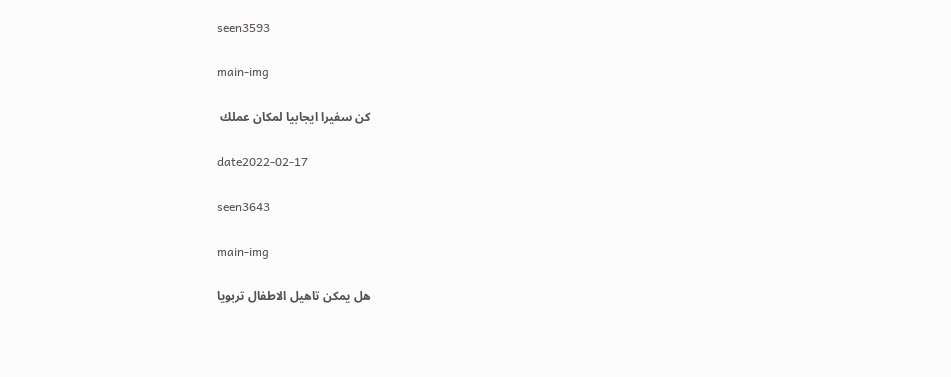seen3593

main-img

كن سفيرا ايجابيا لمكان عملك

date2022-02-17

seen3643

main-img

هل يمكن تاهيل الاطفال تربويا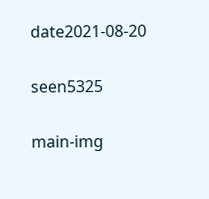date2021-08-20

seen5325

main-img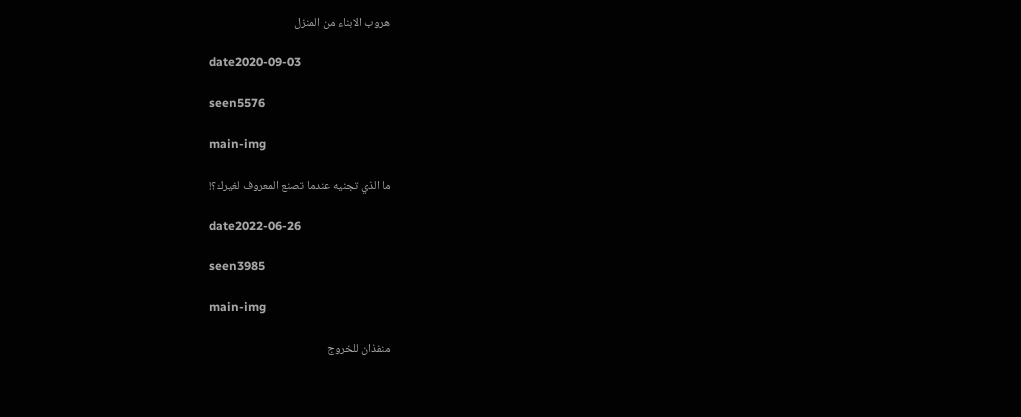هروب الابناء من المنزل

date2020-09-03

seen5576

main-img

ما الذي تجنيه عندما تصنع المعروف لغيرك؟!

date2022-06-26

seen3985

main-img

منفذان للخروج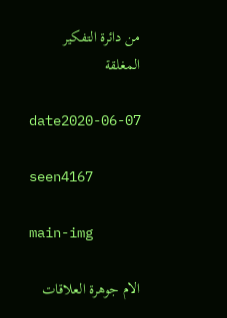من دائرة التفكير المغلقة

date2020-06-07

seen4167

main-img

الام جوهرة العلاقات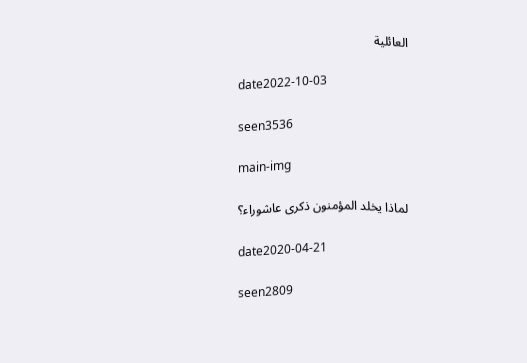العائلية

date2022-10-03

seen3536

main-img

لماذا يخلد المؤمنون ذكرى عاشوراء؟

date2020-04-21

seen2809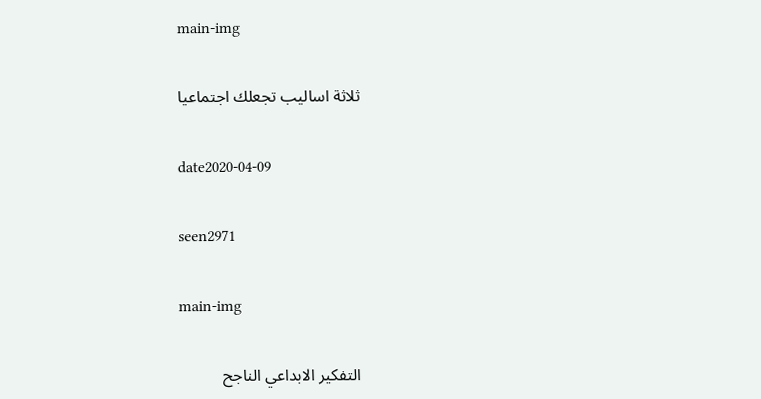main-img

ثلاثة اساليب تجعلك اجتماعيا

date2020-04-09

seen2971

main-img

التفكير الابداعي الناجح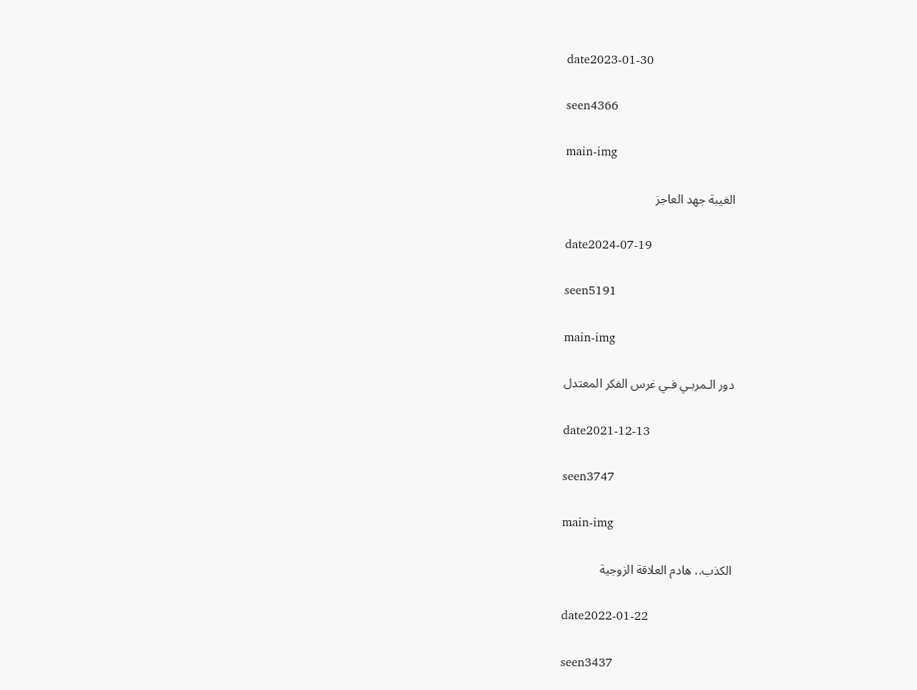date2023-01-30

seen4366

main-img

الغيبة جهد العاجز

date2024-07-19

seen5191

main-img

دور الـمربـي فـي غرس الفكر المعتدل

date2021-12-13

seen3747

main-img

الكذب.. هادم العلاقة الزوجية

date2022-01-22

seen3437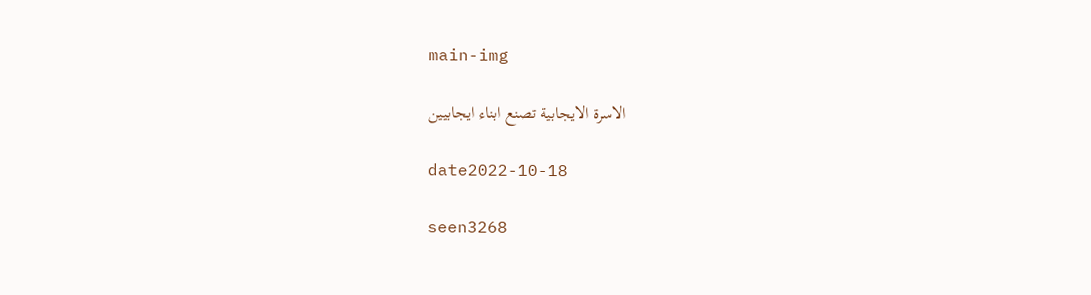main-img

الاسرة الايجابية تصنع ابناء ايجابيين

date2022-10-18

seen3268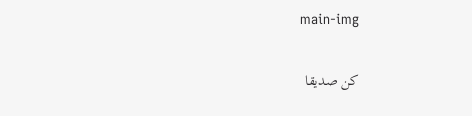main-img

كن صديقا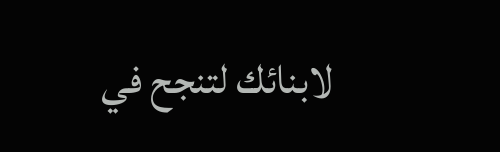لابنائك لتنجح في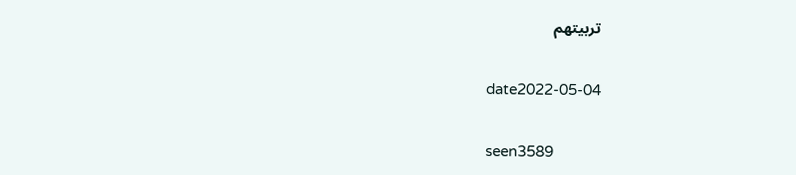تربيتهم

date2022-05-04

seen3589